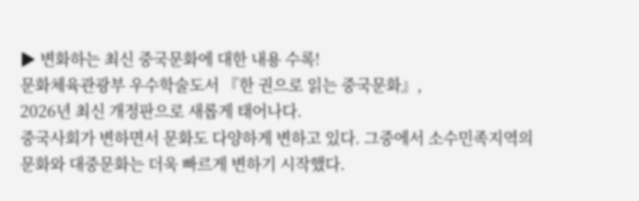▶ 변화하는 최신 중국문화에 대한 내용 수록!
문화체육관광부 우수학술도서 『한 권으로 읽는 중국문화』,
2026년 최신 개정판으로 새롭게 태어나다.
중국사회가 변하면서 문화도 다양하게 변하고 있다. 그중에서 소수민족지역의 문화와 대중문화는 더욱 빠르게 변하기 시작했다.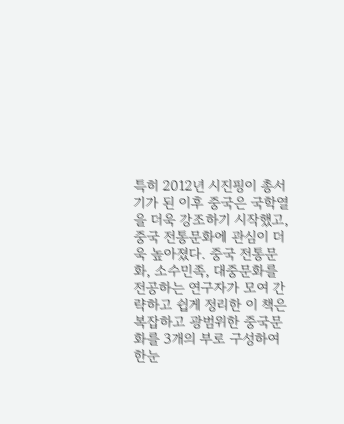특히 2012년 시진핑이 총서기가 된 이후 중국은 국학열을 더욱 강조하기 시작했고, 중국 전통문화에 관심이 더욱 높아졌다. 중국 전통문화, 소수민족, 대중문화를 전공하는 연구자가 모여 간략하고 쉽게 정리한 이 책은 복잡하고 광범위한 중국문화를 3개의 부로 구성하여 한눈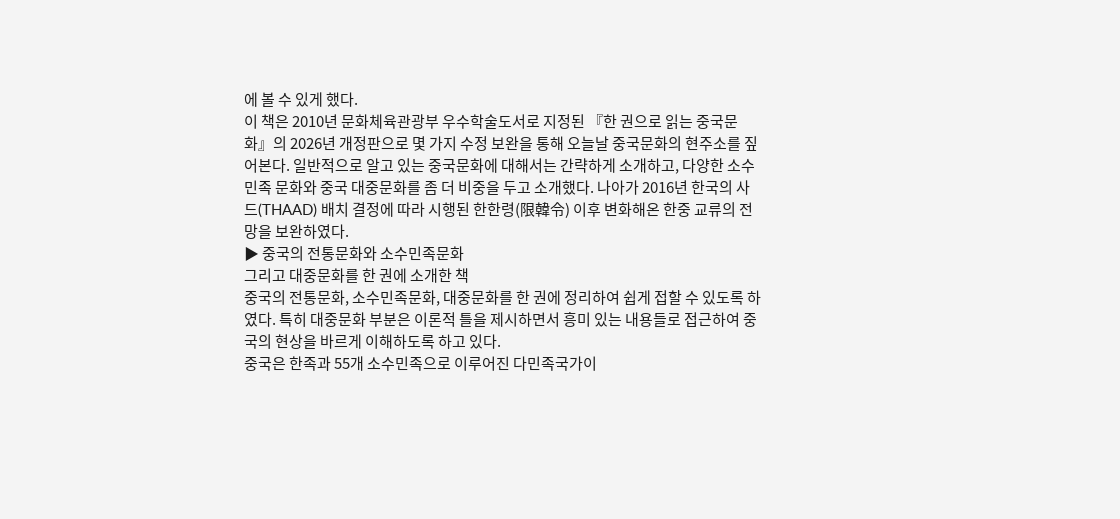에 볼 수 있게 했다.
이 책은 2010년 문화체육관광부 우수학술도서로 지정된 『한 권으로 읽는 중국문화』의 2026년 개정판으로 몇 가지 수정 보완을 통해 오늘날 중국문화의 현주소를 짚어본다. 일반적으로 알고 있는 중국문화에 대해서는 간략하게 소개하고, 다양한 소수민족 문화와 중국 대중문화를 좀 더 비중을 두고 소개했다. 나아가 2016년 한국의 사드(THAAD) 배치 결정에 따라 시행된 한한령(限韓令) 이후 변화해온 한중 교류의 전망을 보완하였다.
▶ 중국의 전통문화와 소수민족문화
그리고 대중문화를 한 권에 소개한 책
중국의 전통문화, 소수민족문화, 대중문화를 한 권에 정리하여 쉽게 접할 수 있도록 하였다. 특히 대중문화 부분은 이론적 틀을 제시하면서 흥미 있는 내용들로 접근하여 중국의 현상을 바르게 이해하도록 하고 있다.
중국은 한족과 55개 소수민족으로 이루어진 다민족국가이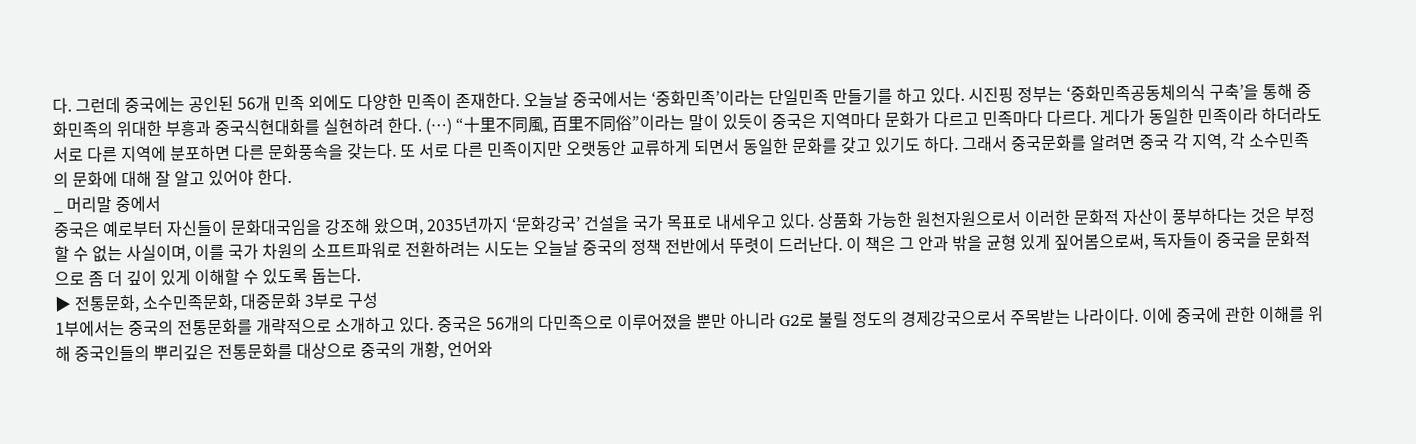다. 그런데 중국에는 공인된 56개 민족 외에도 다양한 민족이 존재한다. 오늘날 중국에서는 ‘중화민족’이라는 단일민족 만들기를 하고 있다. 시진핑 정부는 ‘중화민족공동체의식 구축’을 통해 중화민족의 위대한 부흥과 중국식현대화를 실현하려 한다. (…) “十里不同風, 百里不同俗”이라는 말이 있듯이 중국은 지역마다 문화가 다르고 민족마다 다르다. 게다가 동일한 민족이라 하더라도 서로 다른 지역에 분포하면 다른 문화풍속을 갖는다. 또 서로 다른 민족이지만 오랫동안 교류하게 되면서 동일한 문화를 갖고 있기도 하다. 그래서 중국문화를 알려면 중국 각 지역, 각 소수민족의 문화에 대해 잘 알고 있어야 한다.
_ 머리말 중에서
중국은 예로부터 자신들이 문화대국임을 강조해 왔으며, 2035년까지 ‘문화강국’ 건설을 국가 목표로 내세우고 있다. 상품화 가능한 원천자원으로서 이러한 문화적 자산이 풍부하다는 것은 부정할 수 없는 사실이며, 이를 국가 차원의 소프트파워로 전환하려는 시도는 오늘날 중국의 정책 전반에서 뚜렷이 드러난다. 이 책은 그 안과 밖을 균형 있게 짚어봄으로써, 독자들이 중국을 문화적으로 좀 더 깊이 있게 이해할 수 있도록 돕는다.
▶ 전통문화, 소수민족문화, 대중문화 3부로 구성
1부에서는 중국의 전통문화를 개략적으로 소개하고 있다. 중국은 56개의 다민족으로 이루어졌을 뿐만 아니라 G2로 불릴 정도의 경제강국으로서 주목받는 나라이다. 이에 중국에 관한 이해를 위해 중국인들의 뿌리깊은 전통문화를 대상으로 중국의 개황, 언어와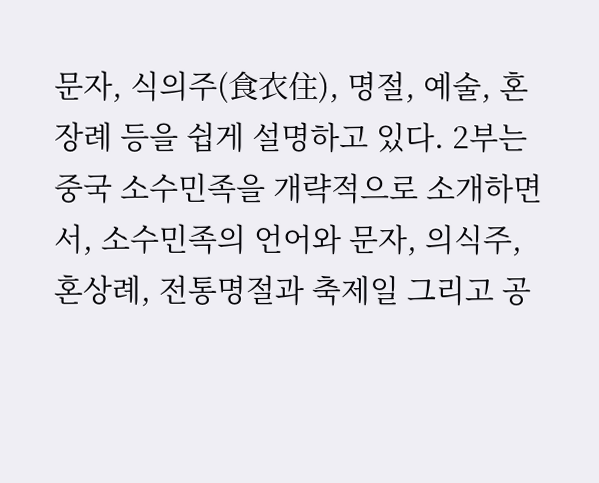문자, 식의주(食衣住), 명절, 예술, 혼장례 등을 쉽게 설명하고 있다. 2부는 중국 소수민족을 개략적으로 소개하면서, 소수민족의 언어와 문자, 의식주, 혼상례, 전통명절과 축제일 그리고 공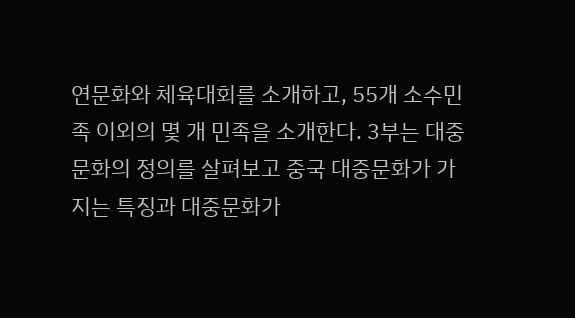연문화와 체육대회를 소개하고, 55개 소수민족 이외의 몇 개 민족을 소개한다. 3부는 대중문화의 정의를 살펴보고 중국 대중문화가 가지는 특징과 대중문화가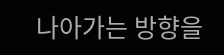나아가는 방향을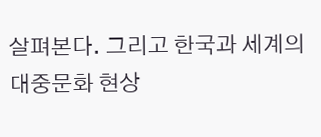살펴본다. 그리고 한국과 세계의 대중문화 현상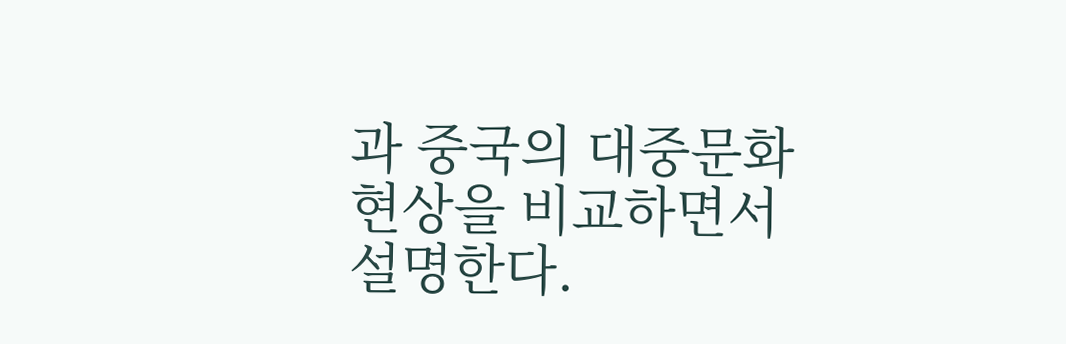과 중국의 대중문화 현상을 비교하면서 설명한다.